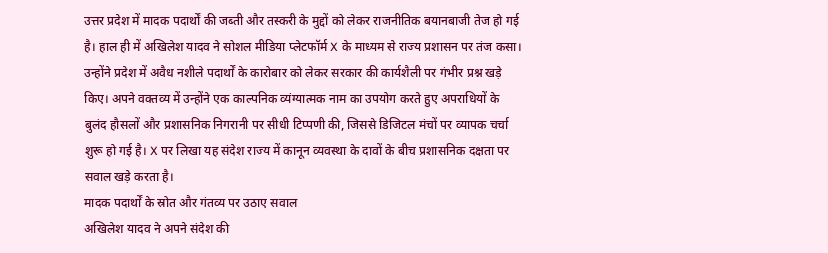उत्तर प्रदेश में मादक पदार्थों की जब्ती और तस्करी के मुद्दों को लेकर राजनीतिक बयानबाजी तेज हो गई है। हाल ही में अखिलेश यादव ने सोशल मीडिया प्लेटफॉर्म X के माध्यम से राज्य प्रशासन पर तंज कसा। उन्होंने प्रदेश में अवैध नशीले पदार्थों के कारोबार को लेकर सरकार की कार्यशैली पर गंभीर प्रश्न खड़े किए। अपने वक्तव्य में उन्होंने एक काल्पनिक व्यंग्यात्मक नाम का उपयोग करते हुए अपराधियों के बुलंद हौसलों और प्रशासनिक निगरानी पर सीधी टिप्पणी की, जिससे डिजिटल मंचों पर व्यापक चर्चा शुरू हो गई है। X पर लिखा यह संदेश राज्य में कानून व्यवस्था के दावों के बीच प्रशासनिक दक्षता पर सवाल खड़े करता है।
मादक पदार्थों के स्रोत और गंतव्य पर उठाए सवाल
अखिलेश यादव ने अपने संदेश की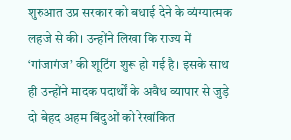शुरुआत उप्र सरकार को बधाई देने के व्यंग्यात्मक लहजे से की। उन्होंने लिखा कि राज्य में ‘गांजागंज’ की शूटिंग शुरू हो गई है। इसके साथ ही उन्होंने मादक पदार्थों के अवैध व्यापार से जुड़े दो बेहद अहम बिंदुओं को रेखांकित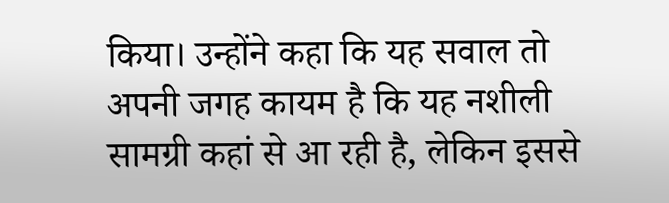किया। उन्होंने कहा कि यह सवाल तो अपनी जगह कायम है कि यह नशीली सामग्री कहां से आ रही है, लेकिन इससे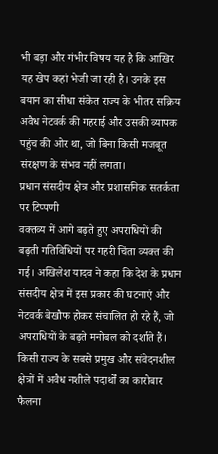भी बड़ा और गंभीर विषय यह है कि आखिर यह खेप कहां भेजी जा रही है। उनके इस बयान का सीधा संकेत राज्य के भीतर सक्रिय अवैध नेटवर्क की गहराई और उसकी व्यापक पहुंच की ओर था, जो बिना किसी मजबूत संरक्षण के संभव नहीं लगता।
प्रधान संसदीय क्षेत्र और प्रशासनिक सतर्कता पर टिप्पणी
वक्तव्य में आगे बढ़ते हुए अपराधियों की बढ़ती गतिविधियों पर गहरी चिंता व्यक्त की गई। अखिलेश यादव ने कहा कि देश के प्रधान संसदीय क्षेत्र में इस प्रकार की घटनाएं और नेटवर्क बेखौफ होकर संचालित हो रहे हैं, जो अपराधियों के बढ़ते मनोबल को दर्शाते हैं। किसी राज्य के सबसे प्रमुख और संवेदनशील क्षेत्रों में अवैध नशीले पदार्थों का कारोबार फैलना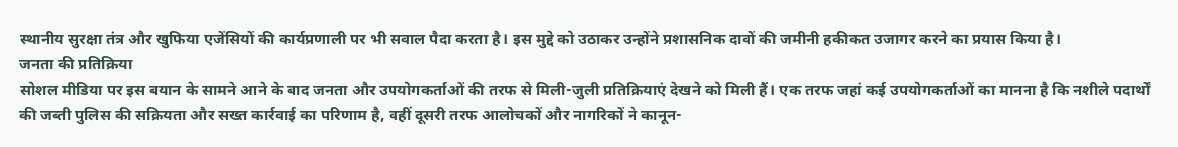स्थानीय सुरक्षा तंत्र और खुफिया एजेंसियों की कार्यप्रणाली पर भी सवाल पैदा करता है। इस मुद्दे को उठाकर उन्होंने प्रशासनिक दावों की जमीनी हकीकत उजागर करने का प्रयास किया है।
जनता की प्रतिक्रिया
सोशल मीडिया पर इस बयान के सामने आने के बाद जनता और उपयोगकर्ताओं की तरफ से मिली-जुली प्रतिक्रियाएं देखने को मिली हैं। एक तरफ जहां कई उपयोगकर्ताओं का मानना है कि नशीले पदार्थों की जब्ती पुलिस की सक्रियता और सख्त कार्रवाई का परिणाम है, वहीं दूसरी तरफ आलोचकों और नागरिकों ने कानून-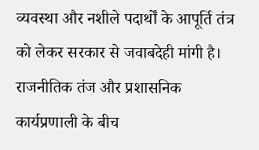व्यवस्था और नशीले पदार्थों के आपूर्ति तंत्र को लेकर सरकार से जवाबदेही मांगी है। राजनीतिक तंज और प्रशासनिक कार्यप्रणाली के बीच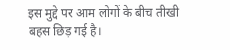इस मुद्दे पर आम लोगों के बीच तीखी बहस छिड़ गई है।